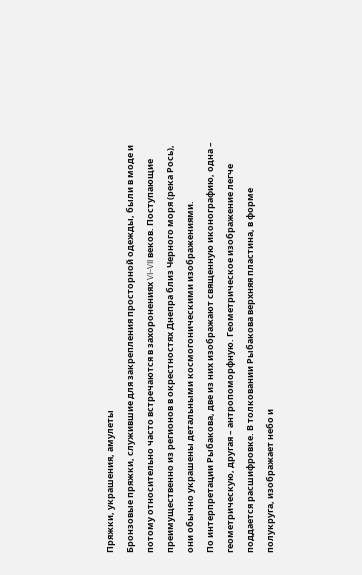Пряжки, украшения, амулеты
Бронзовые пряжки, служившие для закрепления просторной одежды, были в моде и потому относительно часто встречаются в захоронениях VI–VII веков. Поступающие преимущественно из регионов в окрестностях Днепра близ Черного моря (река Рось), они обычно украшены детальными космогоническими изображениями.
По интерпретации Рыбакова, две из них изображают священную иконографию, одна – геометрическую, другая – антропоморфную. Геометрическое изображение легче поддается расшифровке. В толковании Рыбакова верхняя пластина, в форме полукруга, изображает небо и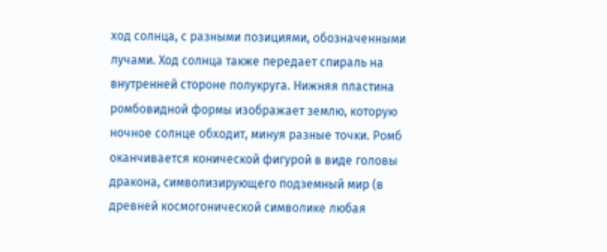ход солнца, с разными позициями, обозначенными лучами. Ход солнца также передает спираль на внутренней стороне полукруга. Нижняя пластина ромбовидной формы изображает землю, которую ночное солнце обходит, минуя разные точки. Ромб оканчивается конической фигурой в виде головы дракона, символизирующего подземный мир (в древней космогонической символике любая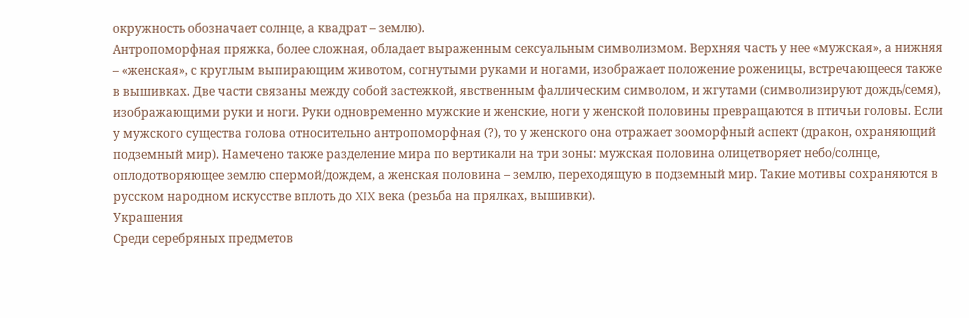окружность обозначает солнце, а квадрат – землю).
Антропоморфная пряжка, более сложная, обладает выраженным сексуальным символизмом. Верхняя часть у нее «мужская», а нижняя – «женская», с круглым выпирающим животом, согнутыми руками и ногами, изображает положение роженицы, встречающееся также в вышивках. Две части связаны между собой застежкой, явственным фаллическим символом, и жгутами (символизируют дождь/семя), изображающими руки и ноги. Руки одновременно мужские и женские, ноги у женской половины превращаются в птичьи головы. Если у мужского существа голова относительно антропоморфная (?), то у женского она отражает зооморфный аспект (дракон, охраняющий подземный мир). Намечено также разделение мира по вертикали на три зоны: мужская половина олицетворяет небо/солнце, оплодотворяющее землю спермой/дождем, а женская половина – землю, переходящую в подземный мир. Такие мотивы сохраняются в русском народном искусстве вплоть до XIX века (резьба на прялках, вышивки).
Украшения
Среди серебряных предметов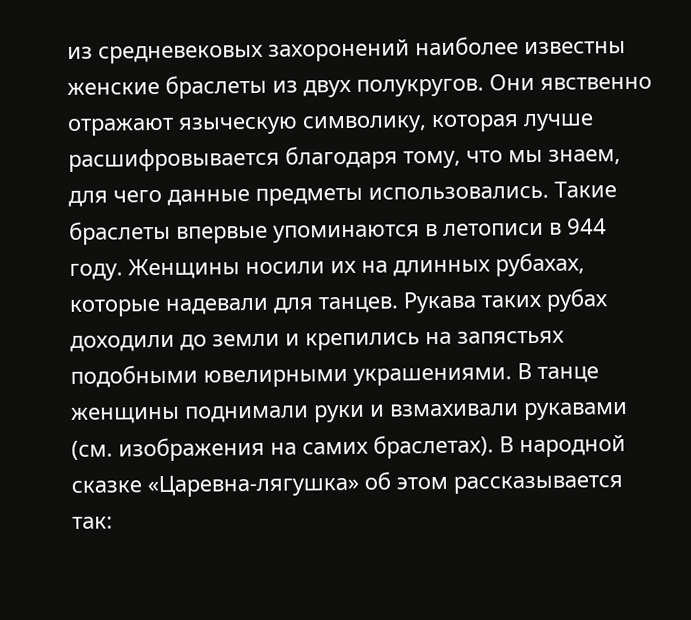из средневековых захоронений наиболее известны женские браслеты из двух полукругов. Они явственно отражают языческую символику, которая лучше расшифровывается благодаря тому, что мы знаем, для чего данные предметы использовались. Такие браслеты впервые упоминаются в летописи в 944 году. Женщины носили их на длинных рубахах, которые надевали для танцев. Рукава таких рубах доходили до земли и крепились на запястьях подобными ювелирными украшениями. В танце женщины поднимали руки и взмахивали рукавами (см. изображения на самих браслетах). В народной сказке «Царевна-лягушка» об этом рассказывается так: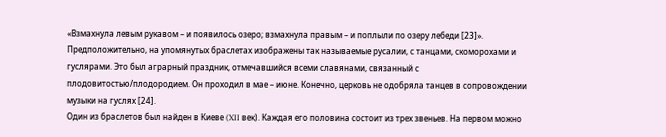«Взмахнула левым рукавом – и появилось озеро; взмахнула правым – и поплыли по озеру лебеди [23]».
Предположительно, на упомянутых браслетах изображены так называемые русалии, с танцами, скоморохами и гуслярами. Это был аграрный праздник, отмечавшийся всеми славянами, связанный с плодовитостью/плодородием. Он проходил в мае – июне. Конечно, церковь не одобряла танцев в сопровождении музыки на гуслях [24].
Один из браслетов был найден в Киеве (XII век). Каждая его половина состоит из трех звеньев. На первом можно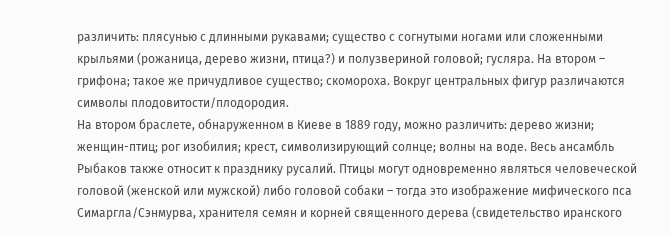различить: плясунью с длинными рукавами; существо с согнутыми ногами или сложенными крыльями (рожаница, дерево жизни, птица?) и полузвериной головой; гусляра. На втором – грифона; такое же причудливое существо; скомороха. Вокруг центральных фигур различаются символы плодовитости/плодородия.
На втором браслете, обнаруженном в Киеве в 1889 году, можно различить: дерево жизни; женщин-птиц; рог изобилия; крест, символизирующий солнце; волны на воде. Весь ансамбль Рыбаков также относит к празднику русалий. Птицы могут одновременно являться человеческой головой (женской или мужской) либо головой собаки – тогда это изображение мифического пса Симаргла/Сэнмурва, хранителя семян и корней священного дерева (свидетельство иранского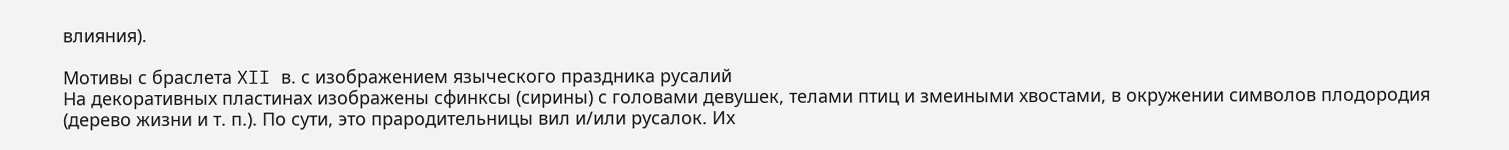влияния).

Мотивы с браслета XII в. с изображением языческого праздника русалий
На декоративных пластинах изображены сфинксы (сирины) с головами девушек, телами птиц и змеиными хвостами, в окружении символов плодородия (дерево жизни и т. п.). По сути, это прародительницы вил и/или русалок. Их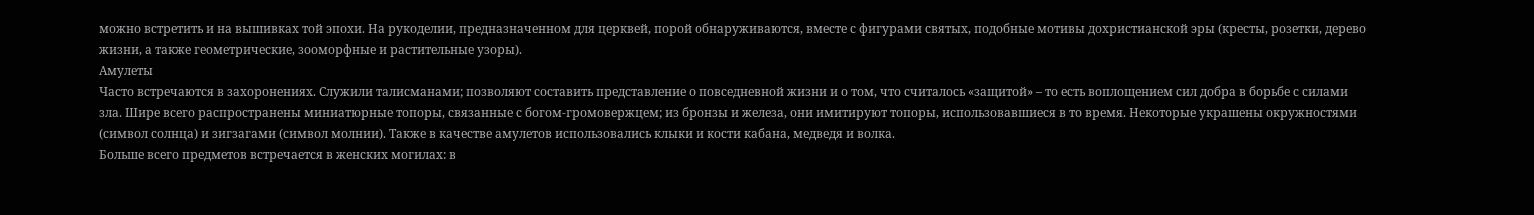можно встретить и на вышивках той эпохи. На рукоделии, предназначенном для церквей, порой обнаруживаются, вместе с фигурами святых, подобные мотивы дохристианской эры (кресты, розетки, дерево жизни, а также геометрические, зооморфные и растительные узоры).
Амулеты
Часто встречаются в захоронениях. Служили талисманами; позволяют составить представление о повседневной жизни и о том, что считалось «защитой» – то есть воплощением сил добра в борьбе с силами зла. Шире всего распространены миниатюрные топоры, связанные с богом-громовержцем; из бронзы и железа, они имитируют топоры, использовавшиеся в то время. Некоторые украшены окружностями (символ солнца) и зигзагами (символ молнии). Также в качестве амулетов использовались клыки и кости кабана, медведя и волка.
Больше всего предметов встречается в женских могилах: в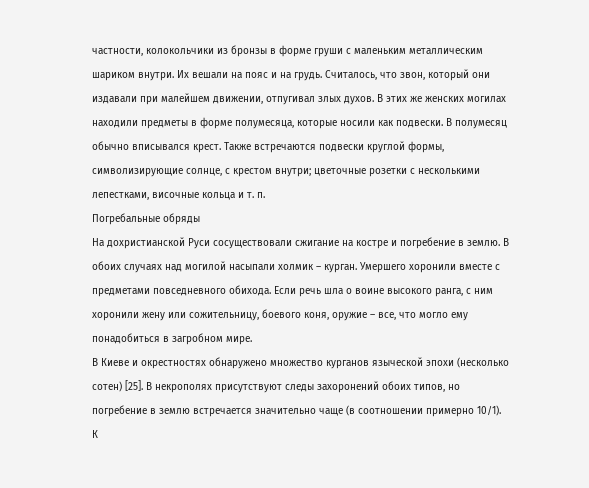частности, колокольчики из бронзы в форме груши с маленьким металлическим шариком внутри. Их вешали на пояс и на грудь. Считалось, что звон, который они издавали при малейшем движении, отпугивал злых духов. В этих же женских могилах находили предметы в форме полумесяца, которые носили как подвески. В полумесяц обычно вписывался крест. Также встречаются подвески круглой формы, символизирующие солнце, с крестом внутри; цветочные розетки с несколькими лепестками, височные кольца и т. п.
Погребальные обряды
На дохристианской Руси сосуществовали сжигание на костре и погребение в землю. В обоих случаях над могилой насыпали холмик – курган. Умершего хоронили вместе с предметами повседневного обихода. Если речь шла о воине высокого ранга, с ним хоронили жену или сожительницу, боевого коня, оружие – все, что могло ему понадобиться в загробном мире.
В Киеве и окрестностях обнаружено множество курганов языческой эпохи (несколько сотен) [25]. В некрополях присутствуют следы захоронений обоих типов, но погребение в землю встречается значительно чаще (в соотношении примерно 10/1).
К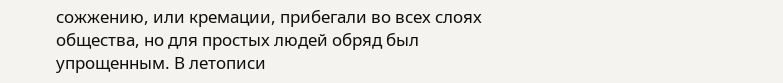сожжению, или кремации, прибегали во всех слоях общества, но для простых людей обряд был упрощенным. В летописи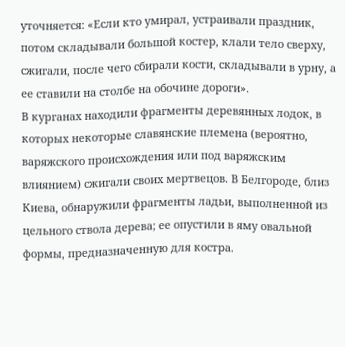уточняется: «Если кто умирал, устраивали праздник, потом складывали большой костер, клали тело сверху, сжигали, после чего сбирали кости, складывали в урну, а ее ставили на столбе на обочине дороги».
В курганах находили фрагменты деревянных лодок, в которых некоторые славянские племена (вероятно, варяжского происхождения или под варяжским влиянием) сжигали своих мертвецов. В Белгороде, близ Киева, обнаружили фрагменты ладьи, выполненной из цельного ствола дерева; ее опустили в яму овальной формы, предназначенную для костра.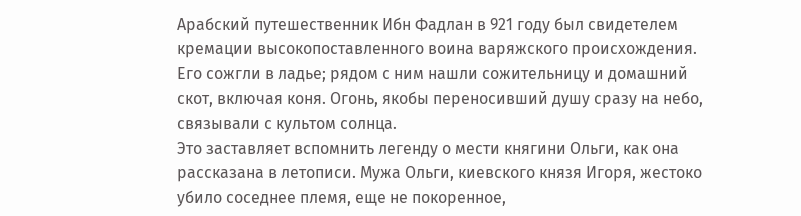Арабский путешественник Ибн Фадлан в 921 году был свидетелем кремации высокопоставленного воина варяжского происхождения. Его сожгли в ладье; рядом с ним нашли сожительницу и домашний скот, включая коня. Огонь, якобы переносивший душу сразу на небо, связывали с культом солнца.
Это заставляет вспомнить легенду о мести княгини Ольги, как она рассказана в летописи. Мужа Ольги, киевского князя Игоря, жестоко убило соседнее племя, еще не покоренное,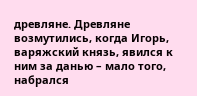древляне. Древляне возмутились, когда Игорь, варяжский князь, явился к ним за данью – мало того, набрался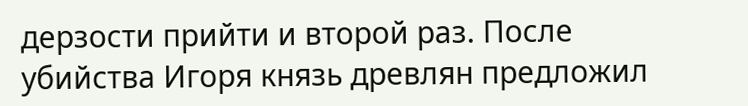дерзости прийти и второй раз. После убийства Игоря князь древлян предложил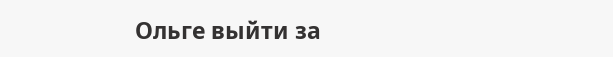Ольге выйти за